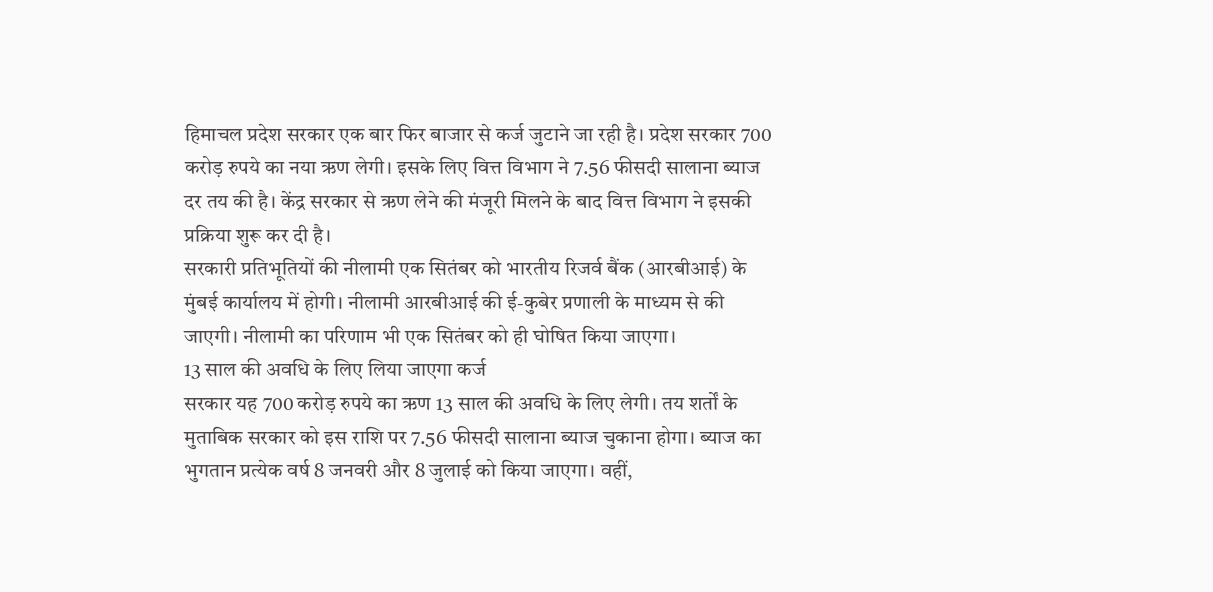हिमाचल प्रदेश सरकार एक बार फिर बाजार से कर्ज जुटाने जा रही है। प्रदेश सरकार 700 करोड़ रुपये का नया ऋण लेगी। इसके लिए वित्त विभाग ने 7.56 फीसदी सालाना ब्याज दर तय की है। केंद्र सरकार से ऋण लेने की मंजूरी मिलने के बाद वित्त विभाग ने इसकी प्रक्रिया शुरू कर दी है।
सरकारी प्रतिभूतियों की नीलामी एक सितंबर को भारतीय रिजर्व बैंक (आरबीआई) के मुंबई कार्यालय में होगी। नीलामी आरबीआई की ई-कुबेर प्रणाली के माध्यम से की जाएगी। नीलामी का परिणाम भी एक सितंबर को ही घोषित किया जाएगा।
13 साल की अवधि के लिए लिया जाएगा कर्ज
सरकार यह 700 करोड़ रुपये का ऋण 13 साल की अवधि के लिए लेगी। तय शर्तों के मुताबिक सरकार को इस राशि पर 7.56 फीसदी सालाना ब्याज चुकाना होगा। ब्याज का भुगतान प्रत्येक वर्ष 8 जनवरी और 8 जुलाई को किया जाएगा। वहीं,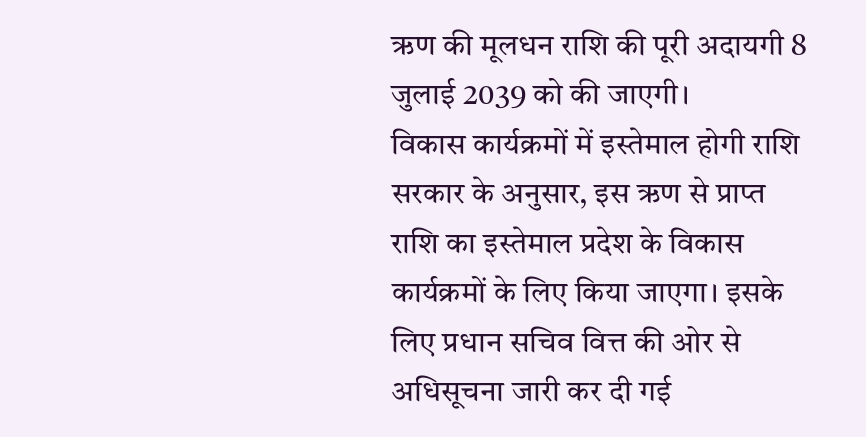ऋण की मूलधन राशि की पूरी अदायगी 8 जुलाई 2039 को की जाएगी।
विकास कार्यक्रमों में इस्तेमाल होगी राशि
सरकार के अनुसार, इस ऋण से प्राप्त राशि का इस्तेमाल प्रदेश के विकास कार्यक्रमों के लिए किया जाएगा। इसके लिए प्रधान सचिव वित्त की ओर से अधिसूचना जारी कर दी गई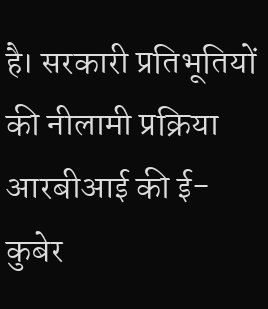है। सरकारी प्रतिभूतियों की नीलामी प्रक्रिया आरबीआई की ई-कुबेर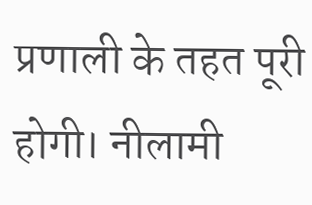प्रणाली के तहत पूरी होगी। नीलामी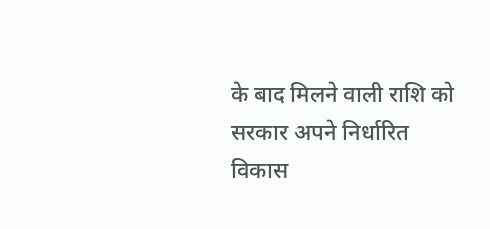के बाद मिलने वाली राशि को सरकार अपने निर्धारित विकास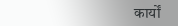कार्यों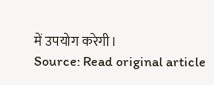में उपयोग करेगी।
Source: Read original article